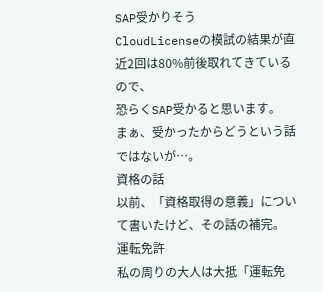SAP受かりそう
CloudLicenseの模試の結果が直近2回は80%前後取れてきているので、
恐らくSAP受かると思います。
まぁ、受かったからどうという話ではないが…。
資格の話
以前、「資格取得の意義」について書いたけど、その話の補完。
運転免許
私の周りの大人は大抵「運転免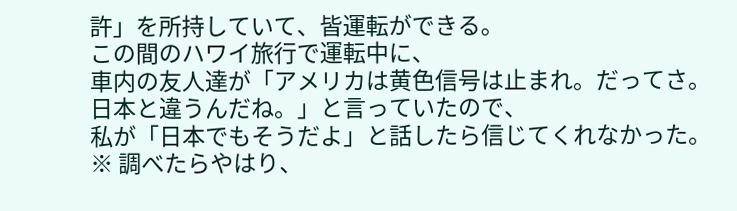許」を所持していて、皆運転ができる。
この間のハワイ旅行で運転中に、
車内の友人達が「アメリカは黄色信号は止まれ。だってさ。日本と違うんだね。」と言っていたので、
私が「日本でもそうだよ」と話したら信じてくれなかった。
※ 調べたらやはり、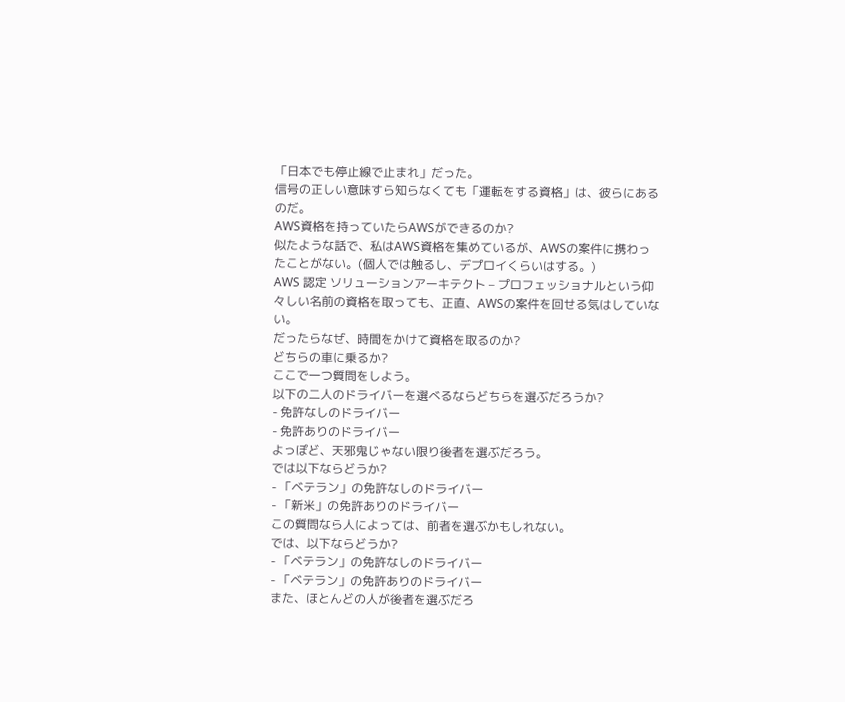「日本でも停止線で止まれ」だった。
信号の正しい意味すら知らなくても「運転をする資格」は、彼らにあるのだ。
AWS資格を持っていたらAWSができるのか?
似たような話で、私はAWS資格を集めているが、AWSの案件に携わったことがない。(個人では触るし、デプロイくらいはする。)
AWS 認定 ソリューションアーキテクト – プロフェッショナルという仰々しい名前の資格を取っても、正直、AWSの案件を回せる気はしていない。
だったらなぜ、時間をかけて資格を取るのか?
どちらの車に乗るか?
ここで一つ質問をしよう。
以下の二人のドライバーを選べるならどちらを選ぶだろうか?
- 免許なしのドライバー
- 免許ありのドライバー
よっぽど、天邪鬼じゃない限り後者を選ぶだろう。
では以下ならどうか?
- 「ベテラン」の免許なしのドライバー
- 「新米」の免許ありのドライバー
この質問なら人によっては、前者を選ぶかもしれない。
では、以下ならどうか?
- 「ベテラン」の免許なしのドライバー
- 「ベテラン」の免許ありのドライバー
また、ほとんどの人が後者を選ぶだろ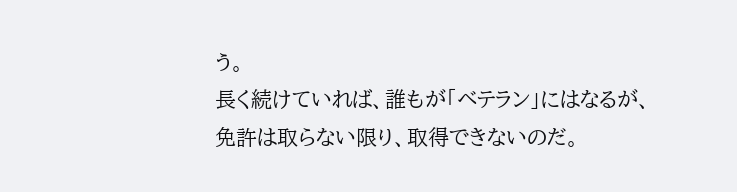う。
長く続けていれば、誰もが「ベテラン」にはなるが、
免許は取らない限り、取得できないのだ。